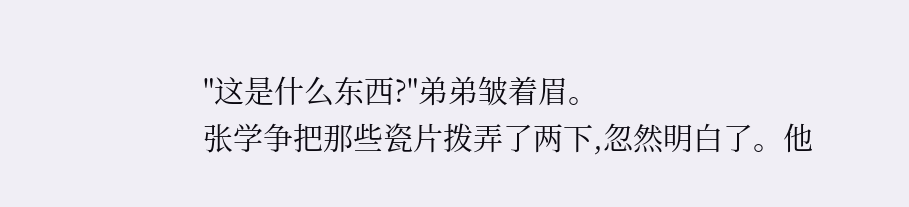"这是什么东西?"弟弟皱着眉。
张学争把那些瓷片拨弄了两下,忽然明白了。他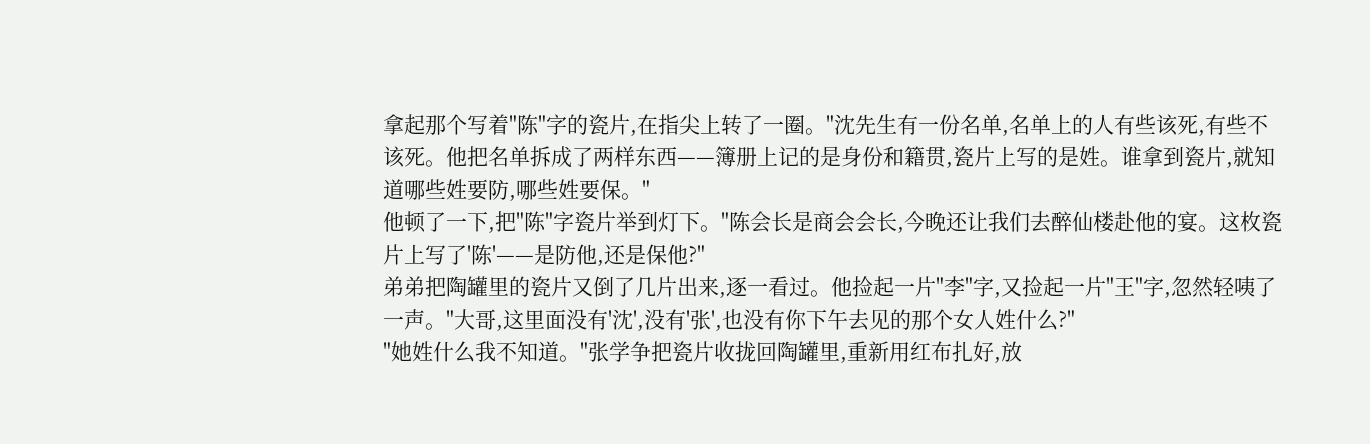拿起那个写着"陈"字的瓷片,在指尖上转了一圈。"沈先生有一份名单,名单上的人有些该死,有些不该死。他把名单拆成了两样东西——簿册上记的是身份和籍贯,瓷片上写的是姓。谁拿到瓷片,就知道哪些姓要防,哪些姓要保。"
他顿了一下,把"陈"字瓷片举到灯下。"陈会长是商会会长,今晚还让我们去醉仙楼赴他的宴。这枚瓷片上写了'陈'——是防他,还是保他?"
弟弟把陶罐里的瓷片又倒了几片出来,逐一看过。他捡起一片"李"字,又捡起一片"王"字,忽然轻咦了一声。"大哥,这里面没有'沈',没有'张',也没有你下午去见的那个女人姓什么?"
"她姓什么我不知道。"张学争把瓷片收拢回陶罐里,重新用红布扎好,放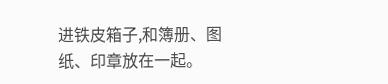进铁皮箱子,和簿册、图纸、印章放在一起。